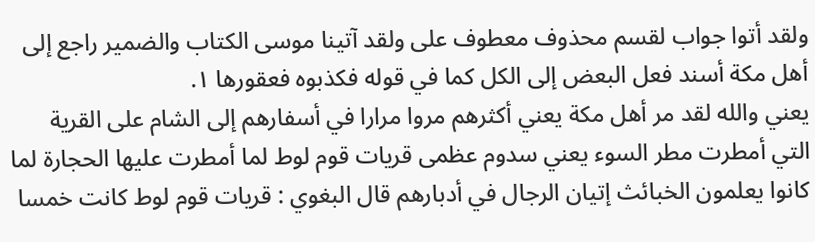ولقد أتوا جواب لقسم محذوف معطوف على ولقد آتينا موسى الكتاب والضمير راجع إلى أهل مكة أسند فعل البعض إلى الكل كما في قوله فكذبوه فعقورها ١.
يعني والله لقد مر أهل مكة يعني أكثرهم مروا مرارا في أسفارهم إلى الشام على القرية التي أمطرت مطر السوء يعني سدوم عظمى قريات قوم لوط لما أمطرت عليها الحجارة لما كانوا يعلمون الخبائث إتيان الرجال في أدبارهم قال البغوي : قريات قوم لوط كانت خمسا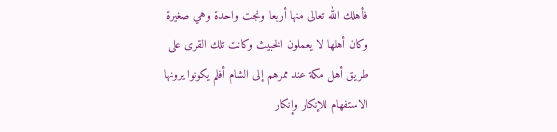فأهلك الله تعالى منها أربعا ونجت واحدة وهي صغيرة وكان أهلها لا يعملون الخبيث وكانت تلك القرى على طريق أهل مكة عند ممرهم إلى الشام أفلم يكونوا يرونها الاستفهام للإنكار وإنكار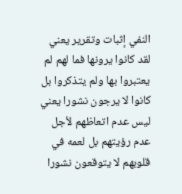النفي إثبات وتقرير يعني لقد كانوا يرونها فما لهم لم يعتبروا بها ولم يتذكروا بل كانوا لا يرجون نشورا يعني ليس عدم اتعاظهم لأجل عدم رؤيتهم بل لعمه في قلوبهم لا يتوقعون نشورا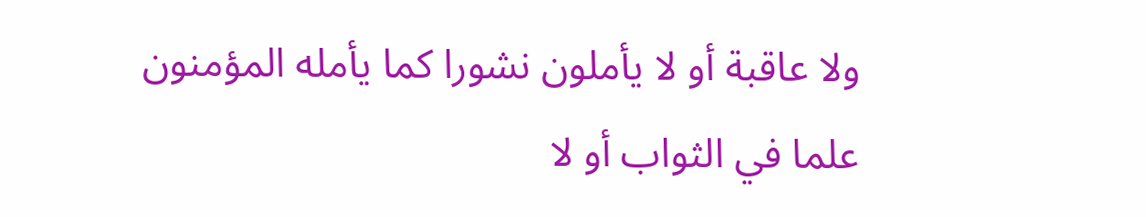ولا عاقبة أو لا يأملون نشورا كما يأمله المؤمنون علما في الثواب أو لا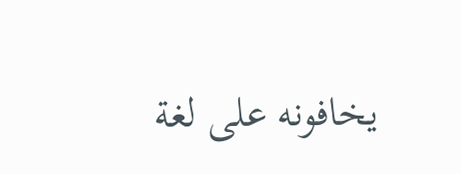يخافونه على لغة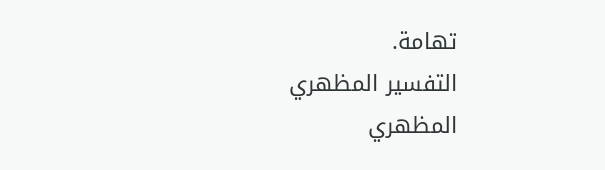تهامة.
التفسير المظهري
المظهري